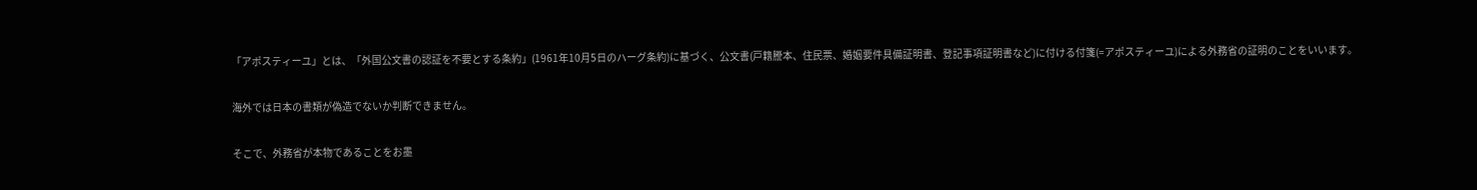「アポスティーユ」とは、「外国公文書の認証を不要とする条約」(1961年10月5日のハーグ条約)に基づく、公文書(戸籍謄本、住民票、婚姻要件具備証明書、登記事項証明書など)に付ける付箋(=アポスティーユ)による外務省の証明のことをいいます。

海外では日本の書類が偽造でないか判断できません。

そこで、外務省が本物であることをお墨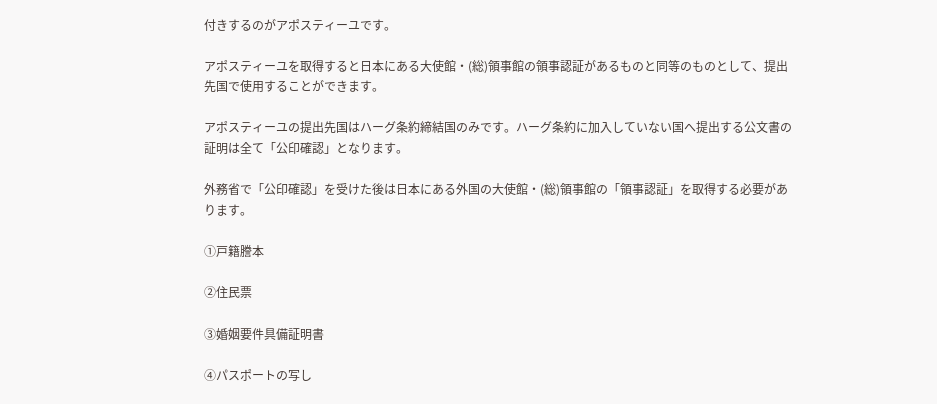付きするのがアポスティーユです。

アポスティーユを取得すると日本にある大使館・(総)領事館の領事認証があるものと同等のものとして、提出先国で使用することができます。

アポスティーユの提出先国はハーグ条約締結国のみです。ハーグ条約に加入していない国へ提出する公文書の証明は全て「公印確認」となります。

外務省で「公印確認」を受けた後は日本にある外国の大使館・(総)領事館の「領事認証」を取得する必要があります。

①戸籍謄本

②住民票

③婚姻要件具備証明書

④パスポートの写し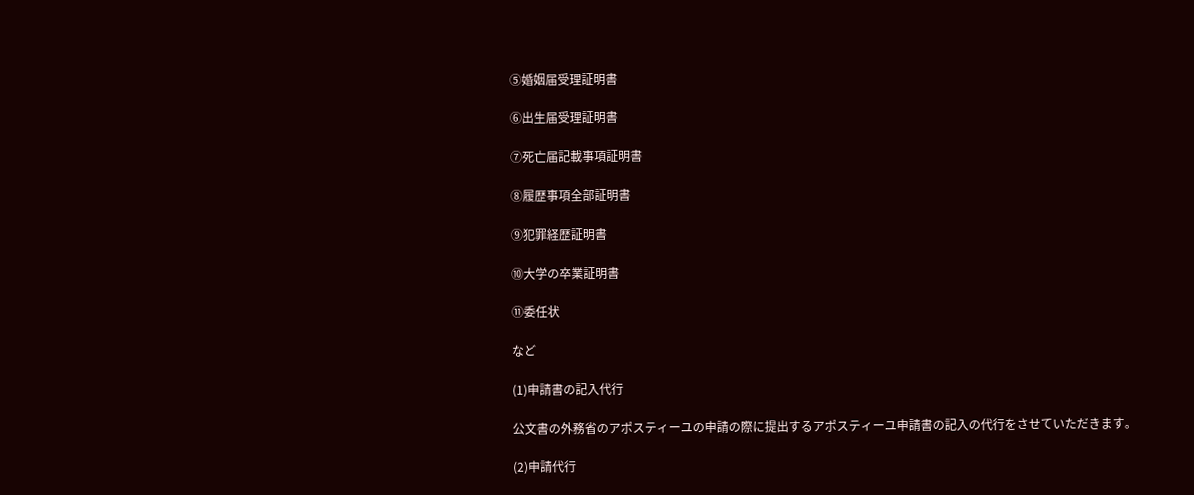⑤婚姻届受理証明書

⑥出生届受理証明書

⑦死亡届記載事項証明書

⑧履歴事項全部証明書

⑨犯罪経歴証明書

⑩大学の卒業証明書

⑪委任状

など

(1)申請書の記入代行

公文書の外務省のアポスティーユの申請の際に提出するアポスティーユ申請書の記入の代行をさせていただきます。

(2)申請代行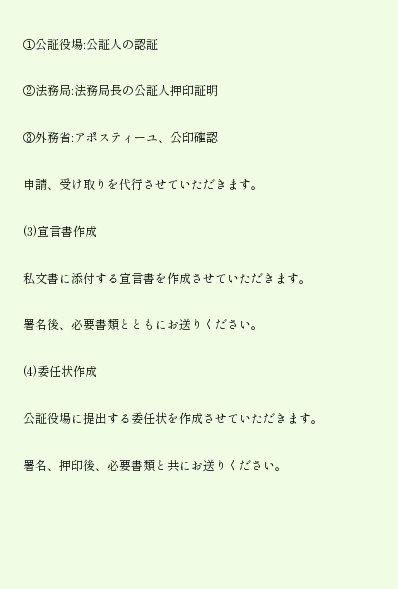①公証役場:公証人の認証

②法務局:法務局長の公証人押印証明

③外務省:アポスティーユ、公印確認

申請、受け取りを代行させていただきます。

(3)宣言書作成

私文書に添付する宣言書を作成させていただきます。

署名後、必要書類とともにお送りください。

(4)委任状作成

公証役場に提出する委任状を作成させていただきます。

署名、押印後、必要書類と共にお送りください。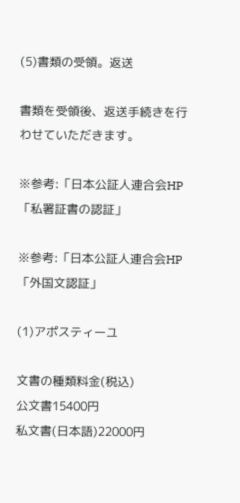(5)書類の受領。返送

書類を受領後、返送手続きを行わせていただきます。

※参考:「日本公証人連合会HP「私署証書の認証」

※参考:「日本公証人連合会HP「外国文認証」

(1)アポスティーユ

文書の種類料金(税込)
公文書15400円
私文書(日本語)22000円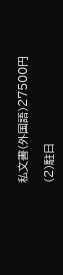私文書(外国語)27500円

(2)駐日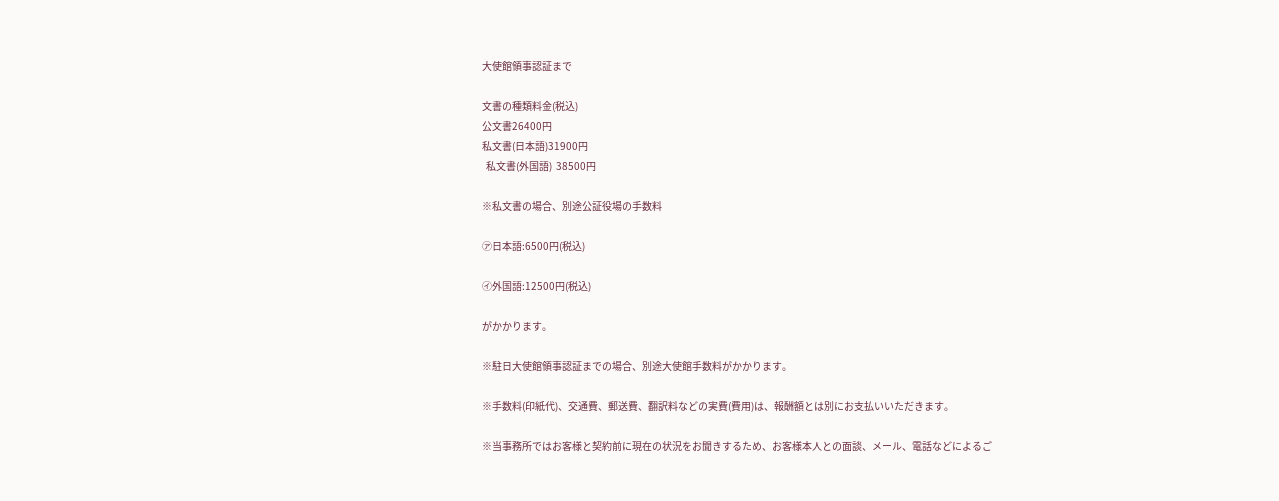大使館領事認証まで

文書の種類料金(税込)
公文書26400円
私文書(日本語)31900円
  私文書(外国語)  38500円

※私文書の場合、別途公証役場の手数料

㋐日本語:6500円(税込)

㋑外国語:12500円(税込)

がかかります。

※駐日大使館領事認証までの場合、別途大使館手数料がかかります。

※手数料(印紙代)、交通費、郵送費、翻訳料などの実費(費用)は、報酬額とは別にお支払いいただきます。

※当事務所ではお客様と契約前に現在の状況をお聞きするため、お客様本人との面談、メール、電話などによるご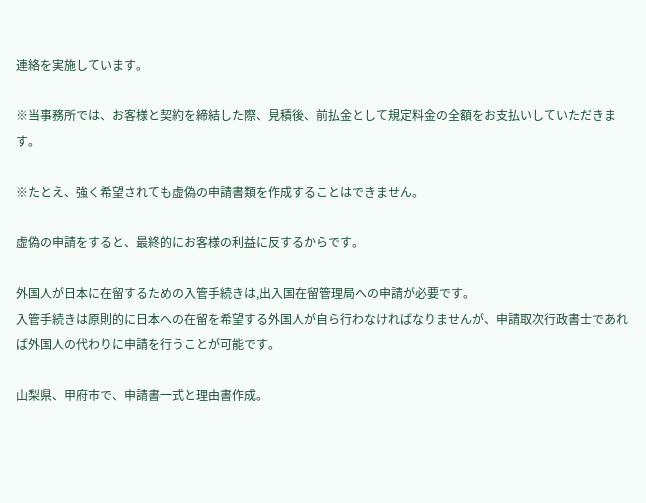連絡を実施しています。

※当事務所では、お客様と契約を締結した際、見積後、前払金として規定料金の全額をお支払いしていただきます。

※たとえ、強く希望されても虚偽の申請書類を作成することはできません。

虚偽の申請をすると、最終的にお客様の利益に反するからです。

外国人が日本に在留するための入管手続きは,出入国在留管理局への申請が必要です。
入管手続きは原則的に日本への在留を希望する外国人が自ら行わなければなりませんが、申請取次行政書士であれば外国人の代わりに申請を行うことが可能です。

山梨県、甲府市で、申請書一式と理由書作成。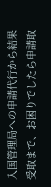入国管理局への申請代行から結果受取まで、お困りでしたら申請取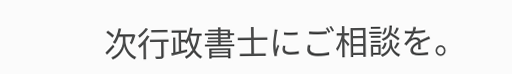次行政書士にご相談を。